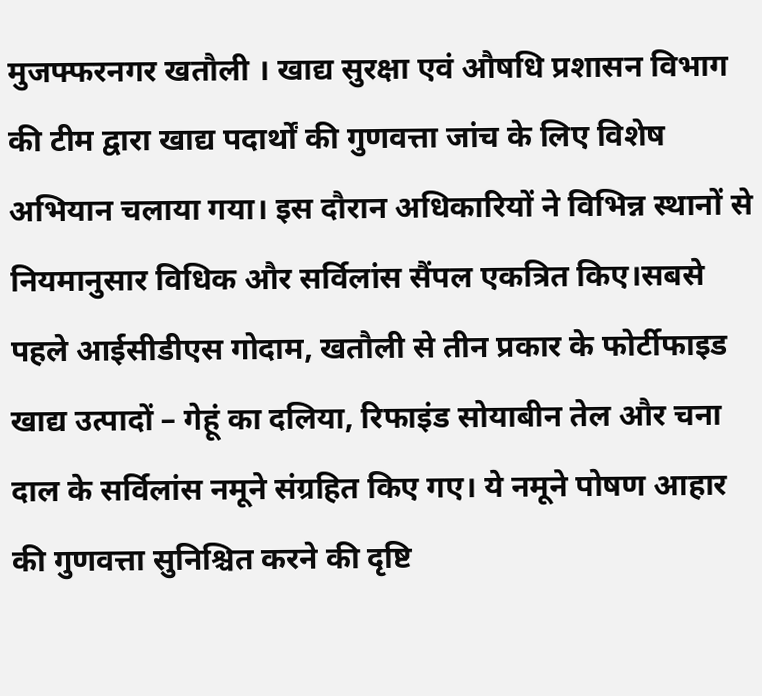मुजफ्फरनगर खतौली । खाद्य सुरक्षा एवं औषधि प्रशासन विभाग की टीम द्वारा खाद्य पदार्थों की गुणवत्ता जांच के लिए विशेष अभियान चलाया गया। इस दौरान अधिकारियों ने विभिन्न स्थानों से नियमानुसार विधिक और सर्विलांस सैंपल एकत्रित किए।सबसे पहले आईसीडीएस गोदाम, खतौली से तीन प्रकार के फोर्टीफाइड खाद्य उत्पादों – गेहूं का दलिया, रिफाइंड सोयाबीन तेल और चना दाल के सर्विलांस नमूने संग्रहित किए गए। ये नमूने पोषण आहार की गुणवत्ता सुनिश्चित करने की दृष्टि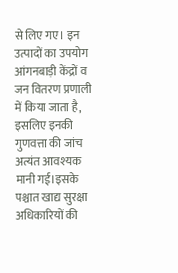से लिए गए। इन उत्पादों का उपयोग आंगनबाड़ी केंद्रों व जन वितरण प्रणाली में किया जाता है, इसलिए इनकी गुणवत्ता की जांच अत्यंत आवश्यक मानी गई।इसके पश्चात खाद्य सुरक्षा अधिकारियों की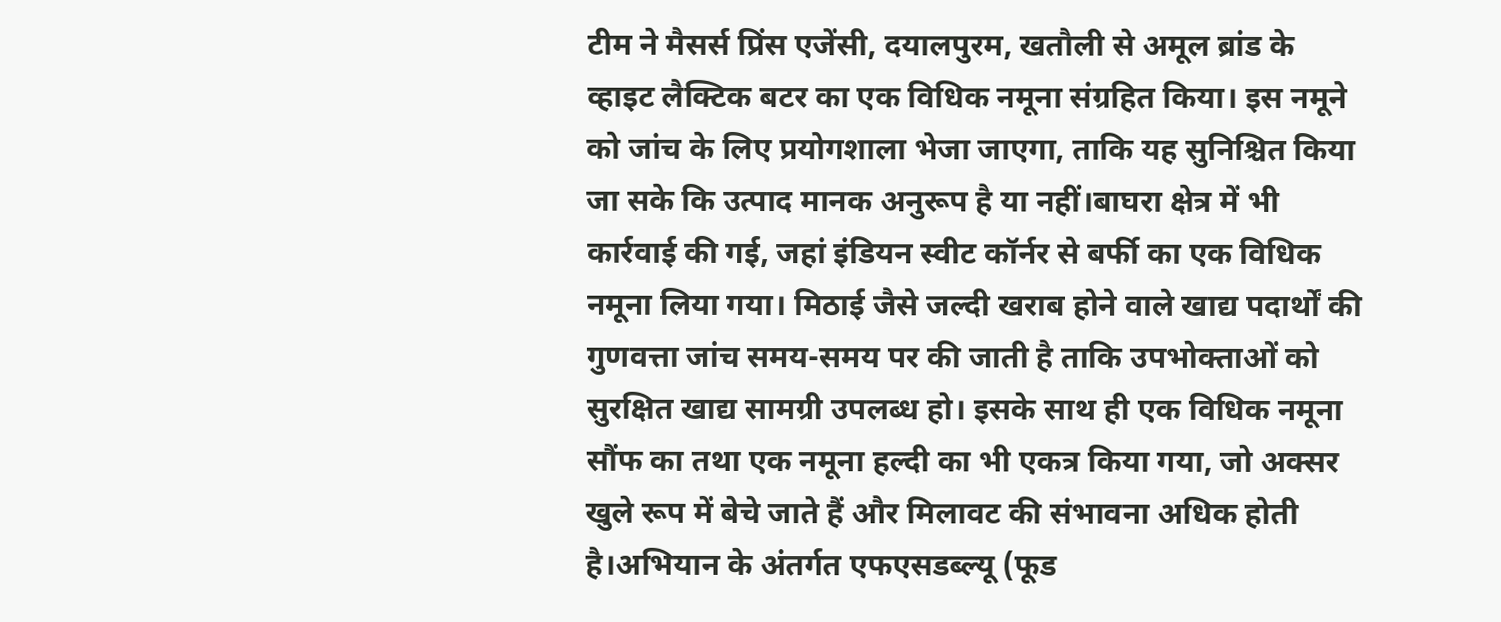टीम ने मैसर्स प्रिंस एजेंसी, दयालपुरम, खतौली से अमूल ब्रांड के व्हाइट लैक्टिक बटर का एक विधिक नमूना संग्रहित किया। इस नमूने को जांच के लिए प्रयोगशाला भेजा जाएगा, ताकि यह सुनिश्चित किया जा सके कि उत्पाद मानक अनुरूप है या नहीं।बाघरा क्षेत्र में भी कार्रवाई की गई, जहां इंडियन स्वीट कॉर्नर से बर्फी का एक विधिक नमूना लिया गया। मिठाई जैसे जल्दी खराब होने वाले खाद्य पदार्थों की गुणवत्ता जांच समय-समय पर की जाती है ताकि उपभोक्ताओं को सुरक्षित खाद्य सामग्री उपलब्ध हो। इसके साथ ही एक विधिक नमूना सौंफ का तथा एक नमूना हल्दी का भी एकत्र किया गया, जो अक्सर खुले रूप में बेचे जाते हैं और मिलावट की संभावना अधिक होती है।अभियान के अंतर्गत एफएसडब्ल्यू (फूड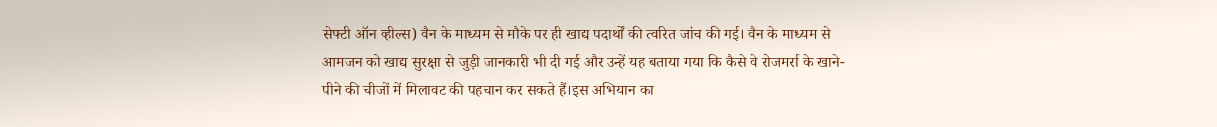सेफ्टी ऑन व्हील्स) वैन के माध्यम से मौके पर ही खाद्य पदार्थों की त्वरित जांच की गई। वैन के माध्यम से आमजन को खाद्य सुरक्षा से जुड़ी जानकारी भी दी गई और उन्हें यह बताया गया कि कैसे वे रोजमर्रा के खाने-पीने की चीजों में मिलावट की पहचान कर सकते हैं।इस अभियान का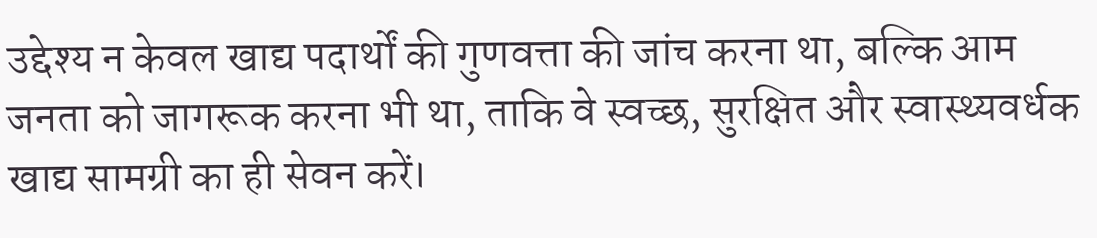उद्देश्य न केवल खाद्य पदार्थों की गुणवत्ता की जांच करना था, बल्कि आम जनता को जागरूक करना भी था, ताकि वे स्वच्छ, सुरक्षित और स्वास्थ्यवर्धक खाद्य सामग्री का ही सेवन करें।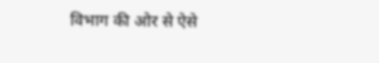विभाग की ओर से ऐसे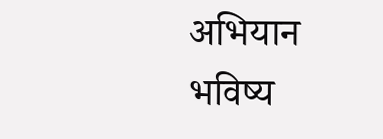अभियान भविष्य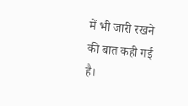में भी जारी रखने की बात कही गई है।